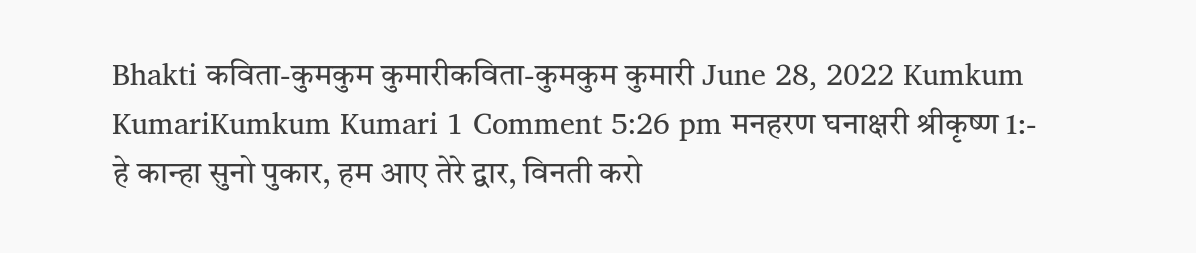Bhakti कविता-कुमकुम कुमारीकविता-कुमकुम कुमारी June 28, 2022 Kumkum KumariKumkum Kumari 1 Comment 5:26 pm मनहरण घनाक्षरी श्रीकृष्ण 1:- हे कान्हा सुनो पुकार, हम आए तेरे द्वार, विनती करो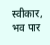स्वीकार, भव पार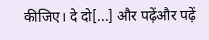कीजिए। दे दो[...] और पढ़ेंऔर पढ़ें